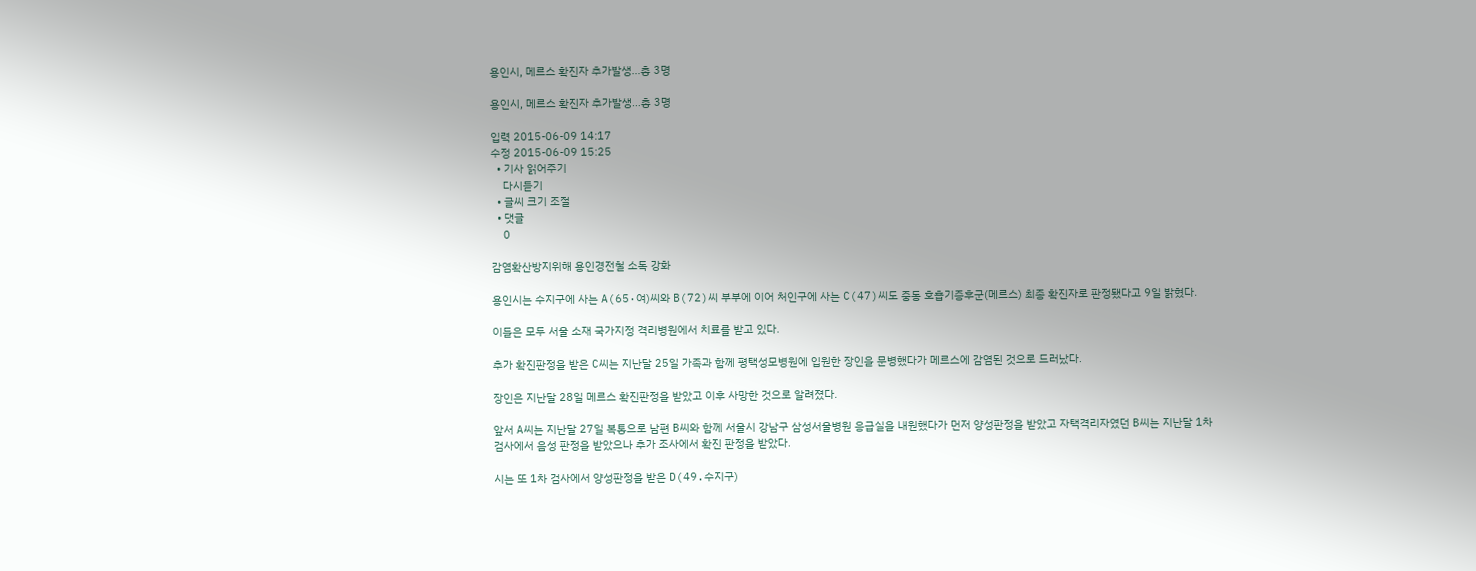용인시, 메르스 확진자 추가발생…총 3명

용인시, 메르스 확진자 추가발생…총 3명

입력 2015-06-09 14:17
수정 2015-06-09 15:25
  • 기사 읽어주기
    다시듣기
  • 글씨 크기 조절
  • 댓글
    0

감염확산방지위해 용인경전철 소독 강화

용인시는 수지구에 사는 A(65·여)씨와 B(72)씨 부부에 이어 처인구에 사는 C(47)씨도 중동 호흡기증후군(메르스) 최종 확진자로 판정됐다고 9일 밝혔다.

이들은 모두 서울 소재 국가지정 격리병원에서 치료를 받고 있다.

추가 확진판정을 받은 C씨는 지난달 25일 가족과 함께 평택성모병원에 입원한 장인을 문병했다가 메르스에 감염된 것으로 드러났다.

장인은 지난달 28일 메르스 확진판정을 받았고 이후 사망한 것으로 알려졌다.

앞서 A씨는 지난달 27일 복통으로 남편 B씨와 함께 서울시 강남구 삼성서울병원 응급실을 내원했다가 먼저 양성판정을 받았고 자택격리자였던 B씨는 지난달 1차 검사에서 음성 판정을 받았으나 추가 조사에서 확진 판정을 받았다.

시는 또 1차 검사에서 양성판정을 받은 D(49.수지구)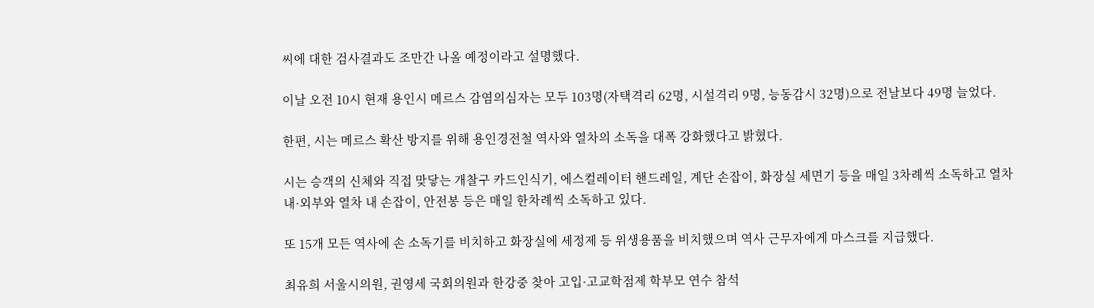씨에 대한 검사결과도 조만간 나올 예정이라고 설명했다.

이날 오전 10시 현재 용인시 메르스 감염의심자는 모두 103명(자택격리 62명, 시설격리 9명, 능동감시 32명)으로 전날보다 49명 늘었다.

한편, 시는 메르스 확산 방지를 위해 용인경전철 역사와 열차의 소독을 대폭 강화했다고 밝혔다.

시는 승객의 신체와 직접 맞닿는 개찰구 카드인식기, 에스컬레이터 핸드레일, 계단 손잡이, 화장실 세면기 등을 매일 3차례씩 소독하고 열차 내·외부와 열차 내 손잡이, 안전봉 등은 매일 한차례씩 소독하고 있다.

또 15개 모든 역사에 손 소독기를 비치하고 화장실에 세정제 등 위생용품을 비치했으며 역사 근무자에게 마스크를 지급했다.

최유희 서울시의원, 권영세 국회의원과 한강중 찾아 고입·고교학점제 학부모 연수 참석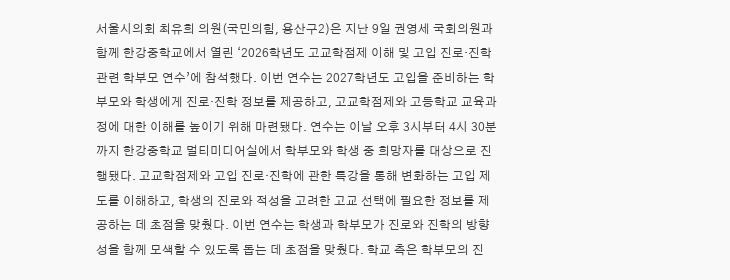서울시의회 최유희 의원(국민의힘, 용산구2)은 지난 9일 권영세 국회의원과 함께 한강중학교에서 열린 ‘2026학년도 고교학점제 이해 및 고입 진로·진학 관련 학부모 연수’에 참석했다. 이번 연수는 2027학년도 고입을 준비하는 학부모와 학생에게 진로·진학 정보를 제공하고, 고교학점제와 고등학교 교육과정에 대한 이해를 높이기 위해 마련됐다. 연수는 이날 오후 3시부터 4시 30분까지 한강중학교 멀티미디어실에서 학부모와 학생 중 희망자를 대상으로 진행됐다. 고교학점제와 고입 진로·진학에 관한 특강을 통해 변화하는 고입 제도를 이해하고, 학생의 진로와 적성을 고려한 고교 선택에 필요한 정보를 제공하는 데 초점을 맞췄다. 이번 연수는 학생과 학부모가 진로와 진학의 방향성을 함께 모색할 수 있도록 돕는 데 초점을 맞췄다. 학교 측은 학부모의 진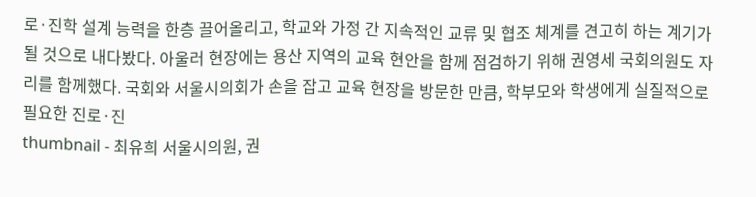로·진학 설계 능력을 한층 끌어올리고, 학교와 가정 간 지속적인 교류 및 협조 체계를 견고히 하는 계기가 될 것으로 내다봤다. 아울러 현장에는 용산 지역의 교육 현안을 함께 점검하기 위해 권영세 국회의원도 자리를 함께했다. 국회와 서울시의회가 손을 잡고 교육 현장을 방문한 만큼, 학부모와 학생에게 실질적으로 필요한 진로·진
thumbnail - 최유희 서울시의원, 권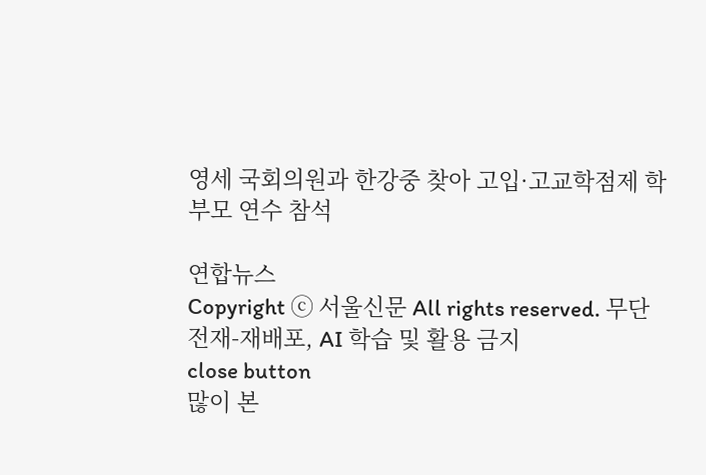영세 국회의원과 한강중 찾아 고입·고교학점제 학부모 연수 참석

연합뉴스
Copyright ⓒ 서울신문 All rights reserved. 무단 전재-재배포, AI 학습 및 활용 금지
close button
많이 본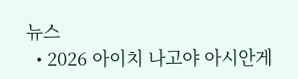뉴스
  • 2026 아이치 나고야 아시안게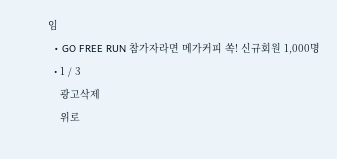임
  • GO FREE RUN 참가자라면 메가커피 쏙! 신규회원 1,000명
  • 1 / 3
    광고삭제
    위로